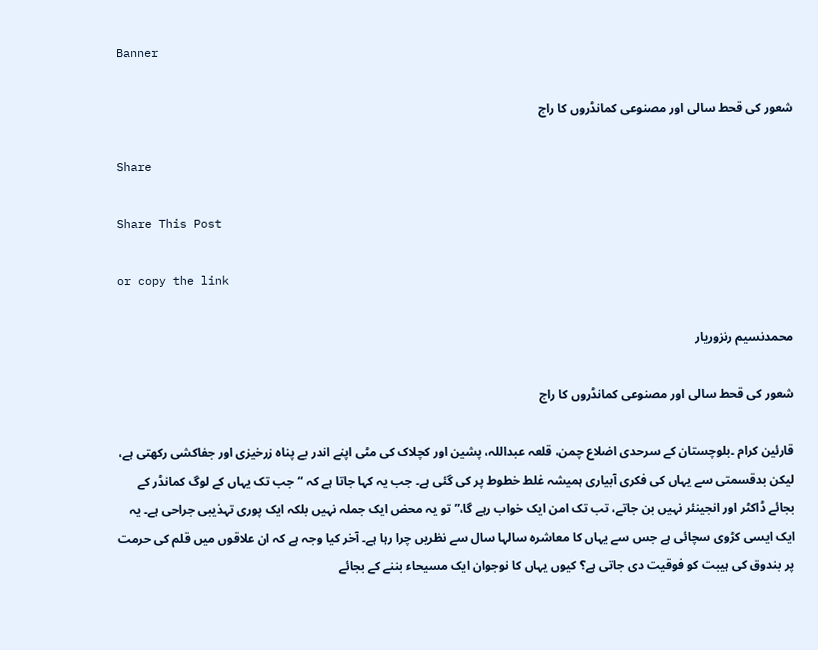Banner

شعور کی قحط سالی اور مصنوعی کمانڈروں کا راج

Share

Share This Post

or copy the link

محمدنسیم رنزوریار

شعور کی قحط سالی اور مصنوعی کمانڈروں کا راج

قارئین کرام ۔بلوچستان کے سرحدی اضلاع چمن، قلعہ عبداللہ، پشین اور کچلاک کی مٹی اپنے اندر بے پناہ زرخیزی اور جفاکشی رکھتی ہے، لیکن بدقسمتی سے یہاں کی فکری آبیاری ہمیشہ غلط خطوط پر کی گئی ہے۔ جب یہ کہا جاتا ہے کہ “جب تک یہاں کے لوگ کمانڈر کے بجائے ڈاکٹر اور انجینئر نہیں بن جاتے، تب تک امن ایک خواب رہے گا،” تو یہ محض ایک جملہ نہیں بلکہ ایک پوری تہذیبی جراحی ہے۔ یہ ایک ایسی کڑوی سچائی ہے جس سے یہاں کا معاشرہ سالہا سال سے نظریں چرا رہا ہے۔ آخر کیا وجہ ہے کہ ان علاقوں میں قلم کی حرمت پر بندوق کی ہیبت کو فوقیت دی جاتی ہے؟ کیوں یہاں کا نوجوان ایک مسیحاء بننے کے بجائے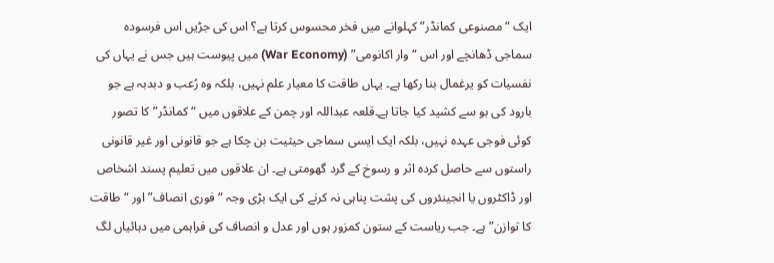ایک “مصنوعی کمانڈر” کہلوانے میں فخر محسوس کرتا ہے؟ اس کی جڑیں اس فرسودہ سماجی ڈھانچے اور اس “وار اکانومی” (War Economy) میں پیوست ہیں جس نے یہاں کی نفسیات کو یرغمال بنا رکھا ہے۔ یہاں طاقت کا معیار علم نہیں، بلکہ وہ رُعب و دبدبہ ہے جو بارود کی بو سے کشید کیا جاتا ہے۔قلعہ عبداللہ اور چمن کے علاقوں میں “کمانڈر” کا تصور کوئی فوجی عہدہ نہیں، بلکہ ایک ایسی سماجی حیثیت بن چکا ہے جو قانونی اور غیر قانونی راستوں سے حاصل کردہ اثر و رسوخ کے گرد گھومتی ہے۔ ان علاقوں میں تعلیم پسند اشخاص اور ڈاکٹروں یا انجینئروں کی پشت پناہی نہ کرنے کی ایک بڑی وجہ “فوری انصاف” اور “طاقت کا توازن” ہے۔ جب ریاست کے ستون کمزور ہوں اور عدل و انصاف کی فراہمی میں دہائیاں لگ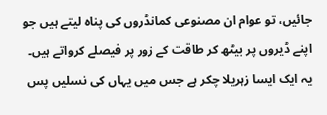جائیں، تو عوام ان مصنوعی کمانڈروں کی پناہ لیتے ہیں جو اپنے ڈیروں پر بیٹھ کر طاقت کے زور پر فیصلے کرواتے ہیں۔ یہ ایک ایسا زہریلا چکر ہے جس میں یہاں کی نسلیں پس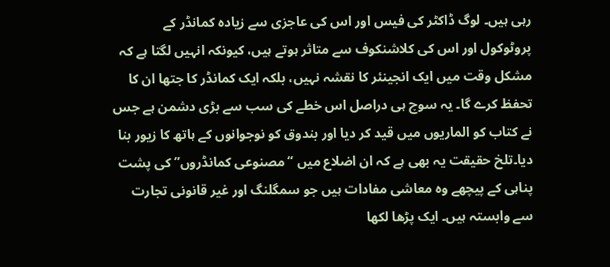رہی ہیں۔ لوگ ڈاکٹر کی فیس اور اس کی عاجزی سے زیادہ کمانڈر کے پروٹوکول اور اس کی کلاشنکوف سے متاثر ہوتے ہیں، کیونکہ انہیں لگتا ہے کہ مشکل وقت میں ایک انجینئر کا نقشہ نہیں، بلکہ ایک کمانڈر کا جتھا ان کا تحفظ کرے گا۔ یہ سوچ ہی دراصل اس خطے کی سب سے بڑی دشمن ہے جس نے کتاب کو الماریوں میں قید کر دیا اور بندوق کو نوجوانوں کے ہاتھ کا زیور بنا دیا۔تلخ حقیقت یہ بھی ہے کہ ان اضلاع میں “مصنوعی کمانڈروں” کی پشت پناہی کے پیچھے وہ معاشی مفادات ہیں جو سمگلنگ اور غیر قانونی تجارت سے وابستہ ہیں۔ ایک پڑھا لکھا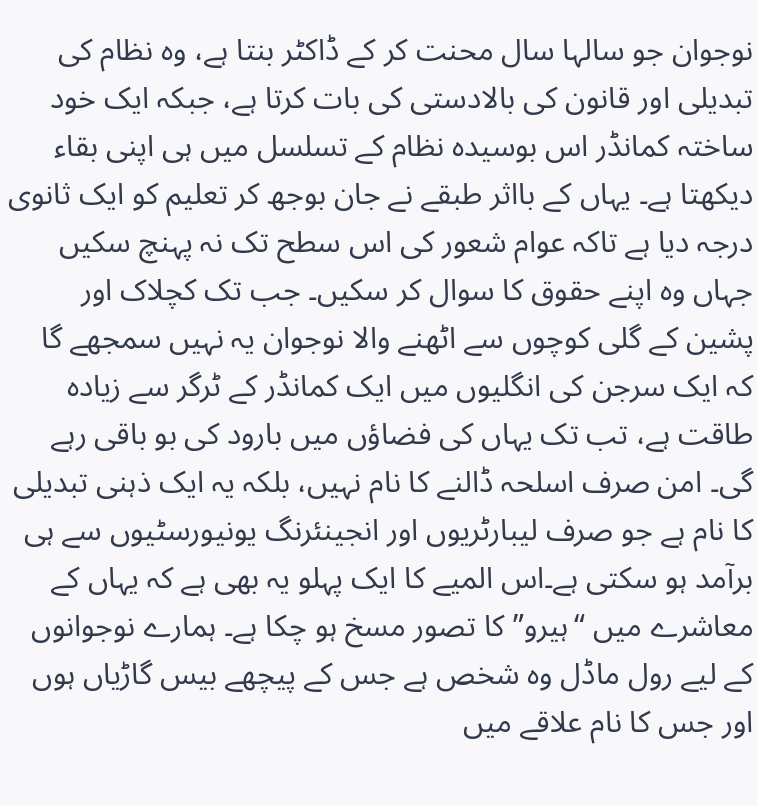نوجوان جو سالہا سال محنت کر کے ڈاکٹر بنتا ہے، وہ نظام کی تبدیلی اور قانون کی بالادستی کی بات کرتا ہے، جبکہ ایک خود ساختہ کمانڈر اس بوسیدہ نظام کے تسلسل میں ہی اپنی بقاء دیکھتا ہے۔ یہاں کے بااثر طبقے نے جان بوجھ کر تعلیم کو ایک ثانوی درجہ دیا ہے تاکہ عوام شعور کی اس سطح تک نہ پہنچ سکیں جہاں وہ اپنے حقوق کا سوال کر سکیں۔ جب تک کچلاک اور پشین کے گلی کوچوں سے اٹھنے والا نوجوان یہ نہیں سمجھے گا کہ ایک سرجن کی انگلیوں میں ایک کمانڈر کے ٹرگر سے زیادہ طاقت ہے، تب تک یہاں کی فضاؤں میں بارود کی بو باقی رہے گی۔ امن صرف اسلحہ ڈالنے کا نام نہیں، بلکہ یہ ایک ذہنی تبدیلی کا نام ہے جو صرف لیبارٹریوں اور انجینئرنگ یونیورسٹیوں سے ہی برآمد ہو سکتی ہے۔اس المیے کا ایک پہلو یہ بھی ہے کہ یہاں کے معاشرے میں “ہیرو” کا تصور مسخ ہو چکا ہے۔ ہمارے نوجوانوں کے لیے رول ماڈل وہ شخص ہے جس کے پیچھے بیس گاڑیاں ہوں اور جس کا نام علاقے میں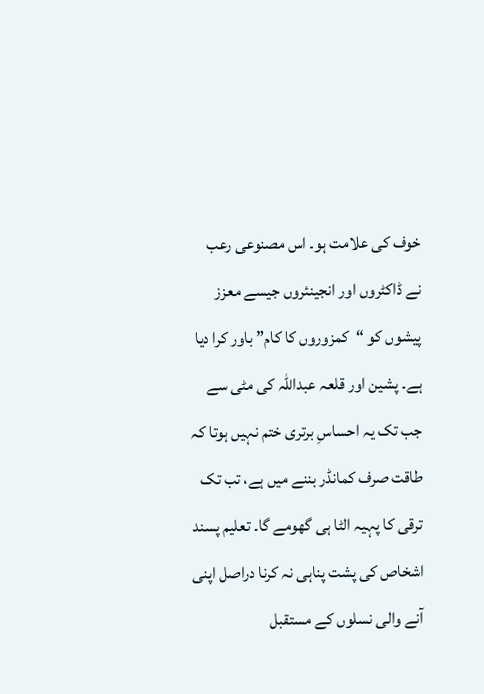خوف کی علامت ہو۔ اس مصنوعی رعب نے ڈاکٹروں اور انجینئروں جیسے معزز پیشوں کو “کمزوروں کا کام” باور کرا دیا ہے۔ پشین اور قلعہ عبداللہ کی مٹی سے جب تک یہ احساسِ برتری ختم نہیں ہوتا کہ طاقت صرف کمانڈر بننے میں ہے، تب تک ترقی کا پہیہ الٹا ہی گھومے گا۔ تعلیم پسند اشخاص کی پشت پناہی نہ کرنا دراصل اپنی آنے والی نسلوں کے مستقبل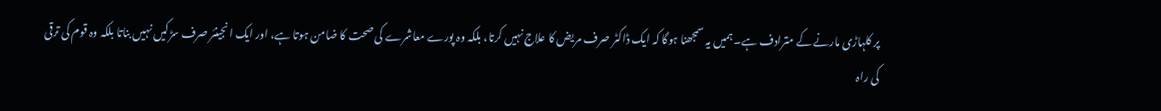پر کلہاڑی مارنے کے مترادف ہے۔ ہمیں یہ سمجھنا ہوگا کہ ایک ڈاکٹر صرف مریض کا علاج نہیں کرتا، بلکہ وہ پورے معاشرے کی صحت کا ضامن ہوتا ہے، اور ایک انجینئر صرف سڑکیں نہیں بناتا بلکہ وہ قوم کی ترقی کی راہ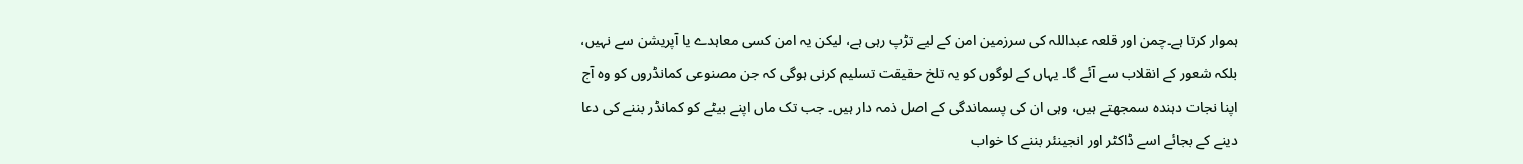ہموار کرتا ہے۔چمن اور قلعہ عبداللہ کی سرزمین امن کے لیے تڑپ رہی ہے، لیکن یہ امن کسی معاہدے یا آپریشن سے نہیں، بلکہ شعور کے انقلاب سے آئے گا۔ یہاں کے لوگوں کو یہ تلخ حقیقت تسلیم کرنی ہوگی کہ جن مصنوعی کمانڈروں کو وہ آج اپنا نجات دہندہ سمجھتے ہیں، وہی ان کی پسماندگی کے اصل ذمہ دار ہیں۔ جب تک ماں اپنے بیٹے کو کمانڈر بننے کی دعا دینے کے بجائے اسے ڈاکٹر اور انجینئر بننے کا خواب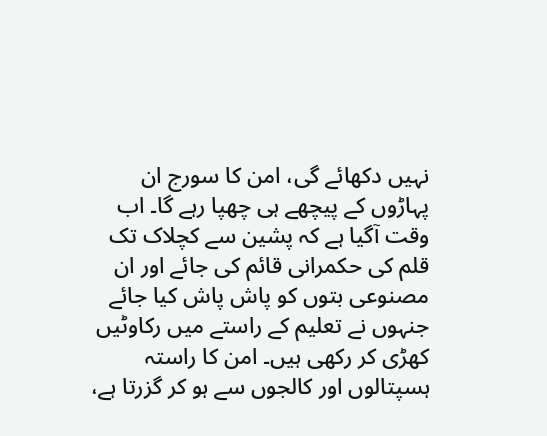نہیں دکھائے گی، امن کا سورج ان پہاڑوں کے پیچھے ہی چھپا رہے گا۔ اب وقت آگیا ہے کہ پشین سے کچلاک تک قلم کی حکمرانی قائم کی جائے اور ان مصنوعی بتوں کو پاش پاش کیا جائے جنہوں نے تعلیم کے راستے میں رکاوٹیں کھڑی کر رکھی ہیں۔ امن کا راستہ ہسپتالوں اور کالجوں سے ہو کر گزرتا ہے،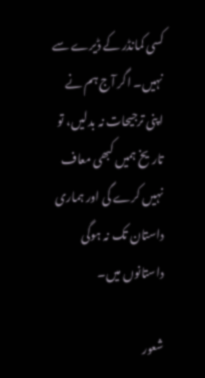کسی کمانڈر کے ڈیرے سے نہیں۔ اگر آج ہم نے اپنی ترجیحات نہ بدلیں، تو تاریخ ہمیں کبھی معاف نہیں کرے گی اور ہماری داستان تک نہ ہوگی داستانوں میں۔

شعور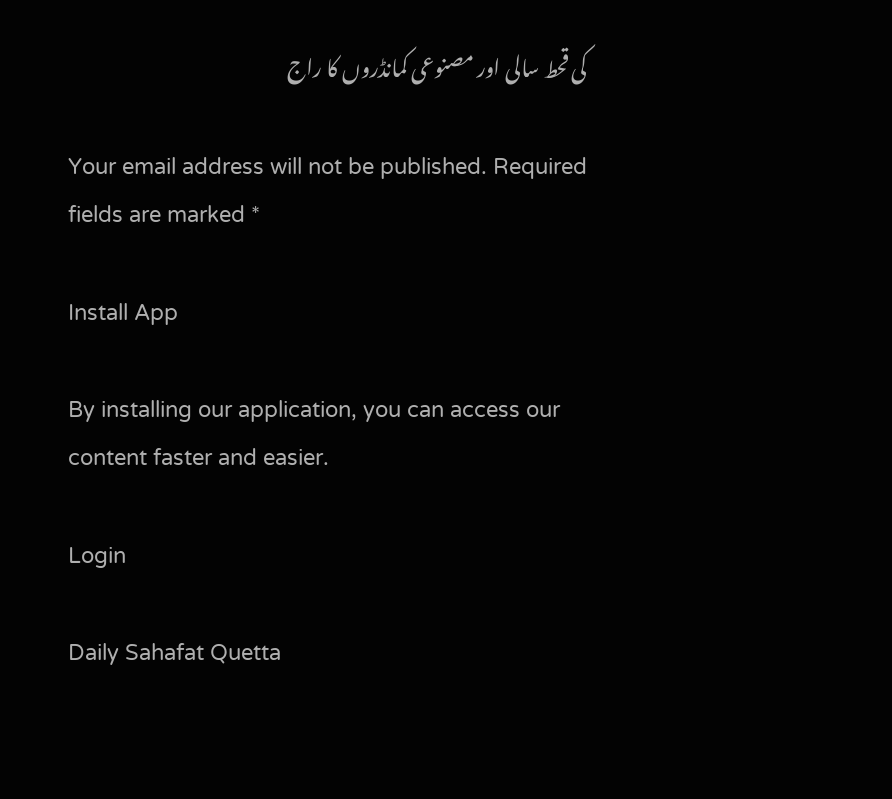کی قحط سالی اور مصنوعی کمانڈروں کا راج

Your email address will not be published. Required fields are marked *

Install App

By installing our application, you can access our content faster and easier.

Login

Daily Sahafat Quetta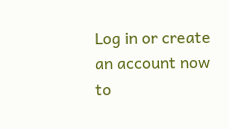Log in or create an account now to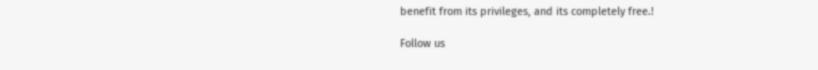benefit from its privileges, and its completely free.!

Follow us